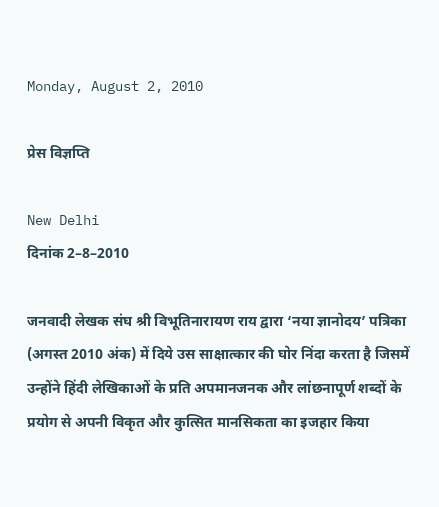Monday, August 2, 2010

प्रेस विज्ञप्ति

New Delhi
दिनांक 2–8–2010

जनवादी लेखक संघ श्री विभूतिनारायण राय द्वारा ‘नया ज्ञानोदय’ पत्रिका (अगस्त 2010 अंक) में दिये उस साक्षात्कार की घोर निंदा करता है जिसमें उन्होंने हिंदी लेखिकाओं के प्रति अपमानजनक और लांछनापूर्ण शब्दों के प्रयोग से अपनी विकृत और कुत्सित मानसिकता का इजहार किया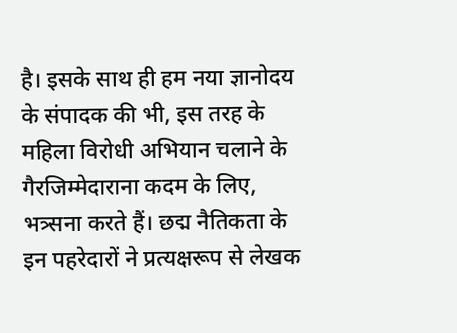है। इसके साथ ही हम नया ज्ञानोदय के संपादक की भी, इस तरह के महिला विरोधी अभियान चलाने के गैरजिम्मेदाराना कदम के लिए, भत्र्सना करते हैं। छद्म नैतिकता के इन पहरेदारों ने प्रत्यक्षरूप से लेखक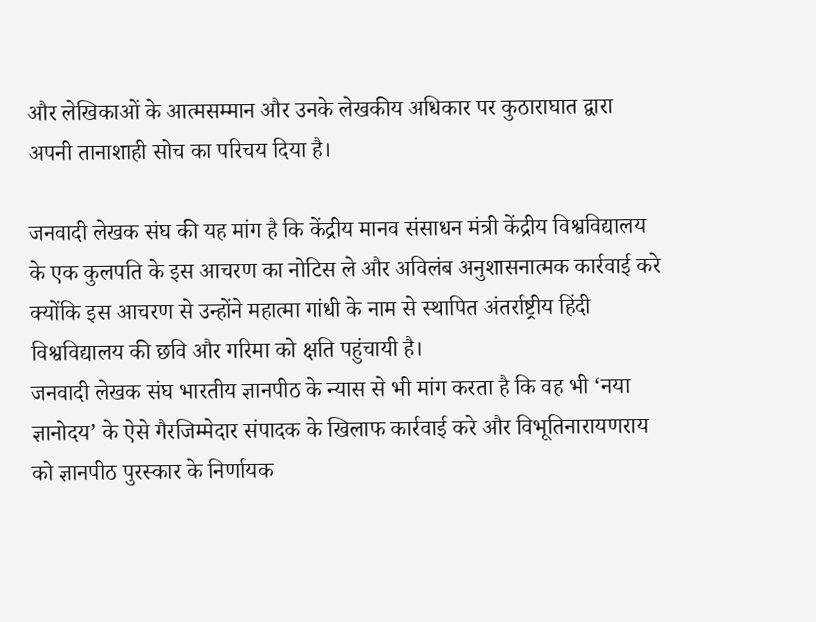और लेखिकाओं के आत्मसम्मान और उनके लेखकीय अधिकार पर कुठाराघात द्वारा अपनी तानाशाही सोच का परिचय दिया है।

जनवादी लेखक संघ की यह मांग है कि केंद्रीय मानव संसाधन मंत्री केंद्रीय विश्वविद्यालय के एक कुलपति के इस आचरण का नोटिस ले और अविलंब अनुशासनात्मक कार्रवाई करे क्योंकि इस आचरण से उन्होंने महात्मा गांधी के नाम से स्थापित अंतर्राष्ट्रीय हिंदी विश्वविद्यालय की छवि और गरिमा को क्षति पहुंचायी है।
जनवादी लेखक संघ भारतीय ज्ञानपीठ के न्यास से भी मांग करता है कि वह भी ‘नया ज्ञानोदय’ के ऐसे गैरजिम्मेदार संपादक के खिलाफ कार्रवाई करे और विभूतिनारायणराय को ज्ञानपीठ पुरस्कार के निर्णायक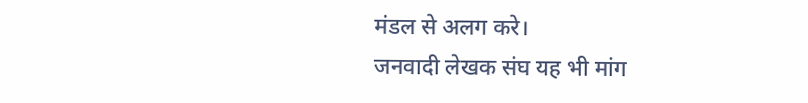मंडल से अलग करे।
जनवादी लेखक संघ यह भी मांग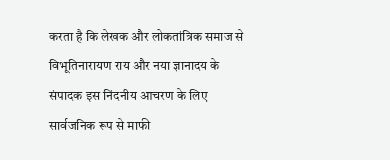करता है कि लेखक और लोकतांत्रिक समाज से विभूतिनारायण राय और नया ज्ञानादय के संपादक इस निंदनीय आचरण के लिए सार्वजनिक रूप से माफी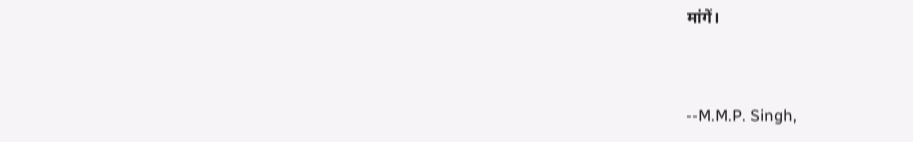मांगें।


--M.M.P. Singh,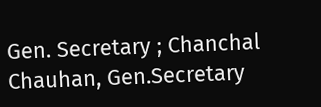Gen. Secretary ; Chanchal Chauhan, Gen.Secretary